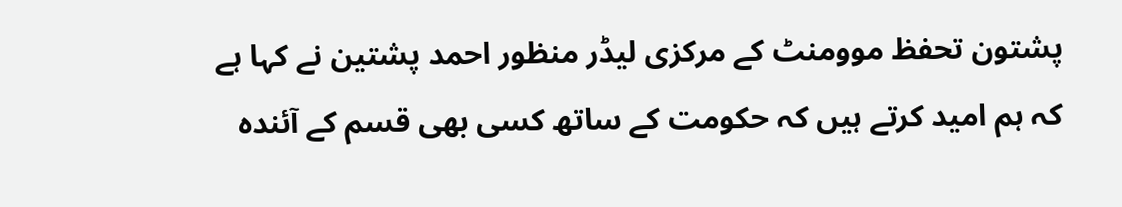پشتون تحفظ موومنٹ کے مرکزی لیڈر منظور احمد پشتین نے کہا ہے کہ ہم امید کرتے ہیں کہ حکومت کے ساتھ کسی بھی قسم کے آئندہ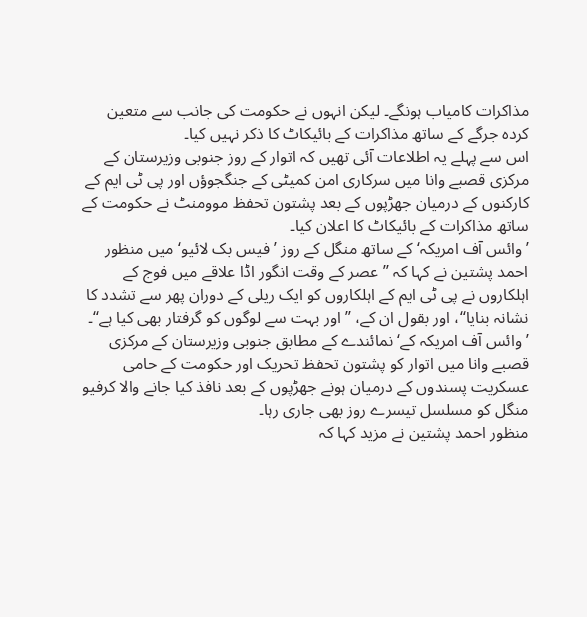مذاکرات کامیاب ہونگے۔ لیکن انہوں نے حکومت کی جانب سے متعین کردہ جرگے کے ساتھ مذاکرات کے بائیکاٹ کا ذکر نہیں کیا۔
اس سے پہلے یہ اطلاعات آئی تھیں کہ اتوار کے روز جنوبی وزیرستان کے مرکزی قصبے وانا میں سرکاری امن کمیٹی کے جنگجوؤں اور پی ٹی ایم کے کارکنوں کے درمیان جھڑپوں کے بعد پشتون تحفظ موومنٹ نے حکومت کے ساتھ مذاکرات کے بائیکاٹ کا اعلان کیا۔
’وائس آف امریکہ‘ کے ساتھ منگل کے روز ’فیس بک لائیو‘ میں منظور احمد پشتین نے کہا کہ ’’عصر کے وقت انگور اڈا علاقے میں فوج کے اہلکاروں نے پی ٹی ایم کے اہلکاروں کو ایک ریلی کے دوران پھر سے تشدد کا نشانہ بنایا‘‘، اور بقول ان کے، ’’اور بہت سے لوگوں کو گرفتار بھی کیا ہے‘‘۔
’وائس آف امریکہ کے‘ نمائندے کے مطابق جنوبی وزیرستان کے مرکزی قصبے وانا میں اتوار کو پشتون تحفظ تحریک اور حکومت کے حامی عسکریت پسندوں کے درمیان ہونے جھڑپوں کے بعد نافذ کیا جانے والا کرفیو منگل کو مسلسل تیسرے روز بھی جاری رہا۔
منظور احمد پشتین نے مزید کہا کہ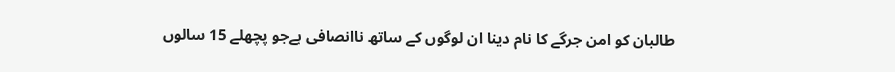طالبان کو امن جرگے کا نام دینا ان لوگوں کے ساتھ ناانصافی ہےجو پچھلے 15 سالوں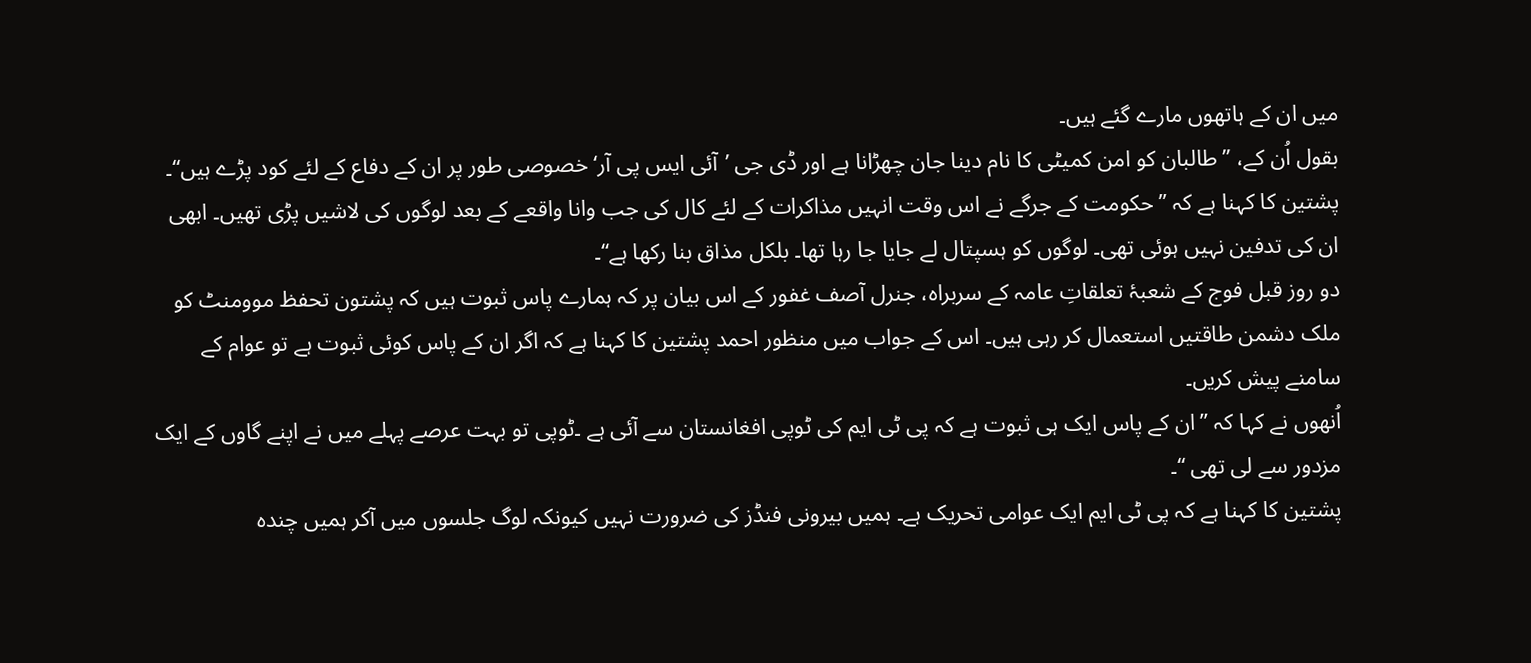میں ان کے ہاتھوں مارے گئے ہیں۔
بقول اُن کے، ’’طالبان کو امن کمیٹی کا نام دینا جان چھڑانا ہے اور ڈی جی ’آئی ایس پی آر‘ خصوصی طور پر ان کے دفاع کے لئے کود پڑے ہیں‘‘۔
پشتین کا کہنا ہے کہ ’’حکومت کے جرگے نے اس وقت انہیں مذاکرات کے لئے کال کی جب وانا واقعے کے بعد لوگوں کی لاشیں پڑی تھیں۔ ابھی ان کی تدفین نہیں ہوئی تھی۔ لوگوں کو ہسپتال لے جایا جا رہا تھا۔ بلکل مذاق بنا رکھا ہے‘‘۔
دو روز قبل فوج کے شعبۂ تعلقاتِ عامہ کے سربراہ، جنرل آصف غفور کے اس بیان پر کہ ہمارے پاس ثبوت ہیں کہ پشتون تحفظ موومنٹ کو ملک دشمن طاقتیں استعمال کر رہی ہیں۔ اس کے جواب میں منظور احمد پشتین کا کہنا ہے کہ اگر ان کے پاس کوئی ثبوت ہے تو عوام کے سامنے پیش کریں۔
اُنھوں نے کہا کہ ’’ان کے پاس ایک ہی ثبوت ہے کہ پی ٹی ایم کی ٹوپی افغانستان سے آئی ہے ۔ٹوپی تو بہت عرصے پہلے میں نے اپنے گاوں کے ایک مزدور سے لی تھی ‘‘۔
پشتین کا کہنا ہے کہ پی ٹی ایم ایک عوامی تحریک ہے۔ ہمیں بیرونی فنڈز کی ضرورت نہیں کیونکہ لوگ جلسوں میں آکر ہمیں چندہ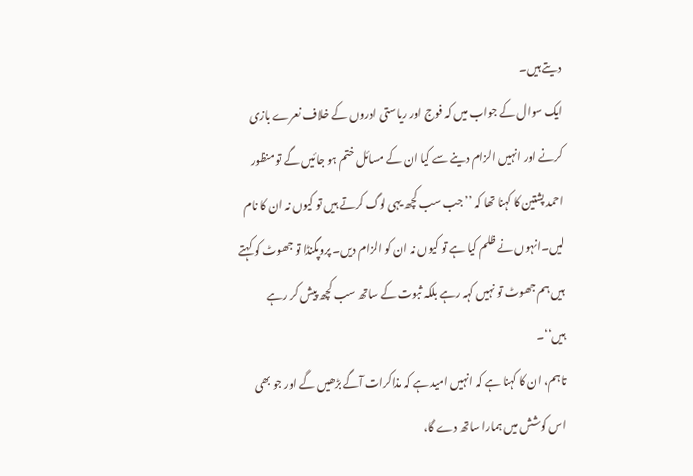دیتے ہیں۔
ایک سوال کے جواب میں کہ فوج اور ریاستی ادروں کے خلاف نعرے بازی کرنے اور انہیں الزام دینے سے کیا ان کے مسائل ختم ہو جائیں گے تو منظور احمد پشتین کا کہنا تھا کہ ’’جب سب کچھ یہی لوگ کرتے ہیں تو کیوں نہ ان کا نام لیں۔انہوں نے ظلم کیا ہے تو کیوں نہ ان کو الزام دیں۔ پروپگنڈا تو جھوٹ کو کہتے ہیں ہم جھوٹ تو نہیں کہہ رہے بلکہ ثبوت کے ساتھ سب کچھ پیش کر رہے ہیں‘‘۔
تاہم، ان کا کہنا ہے کہ انہیں امید ہے کہ مذاکرات آگے بڑھیں گے اور جو بھی اس کوشش میں ہمارا ساتھ دے گا،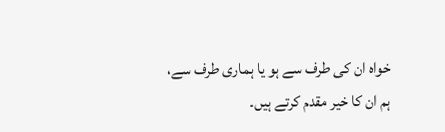خواہ ان کی طرف سے ہو یا ہماری طرف سے، ہم ان کا خیر مقدم کرتے ہیں۔